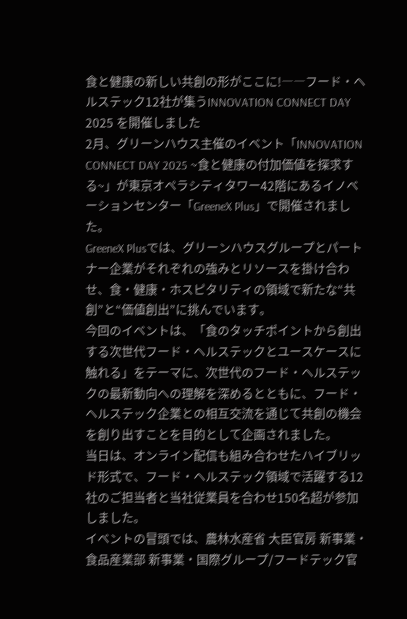食と健康の新しい共創の形がここに!――フード・ヘルステック12社が集うINNOVATION CONNECT DAY 2025 を開催しました
2月、グリーンハウス主催のイベント「INNOVATION CONNECT DAY 2025 ~食と健康の付加価値を探求する~」が東京オペラシティタワー42階にあるイノベーションセンター「GreeneX Plus」で開催されました。
GreeneX Plusでは、グリーンハウスグループとパートナー企業がそれぞれの強みとリソースを掛け合わせ、食・健康・ホスピタリティの領域で新たな“共創”と“価値創出”に挑んでいます。
今回のイベントは、「食のタッチポイントから創出する次世代フード・ヘルステックとユースケースに触れる」をテーマに、次世代のフード・ヘルステックの最新動向への理解を深めるとともに、フード・ヘルステック企業との相互交流を通じて共創の機会を創り出すことを目的として企画されました。
当日は、オンライン配信も組み合わせたハイブリッド形式で、フード・ヘルステック領域で活躍する12社のご担当者と当社従業員を合わせ150名超が参加しました。
イベントの冒頭では、農林水産省 大臣官房 新事業・食品産業部 新事業・国際グループ/フードテック官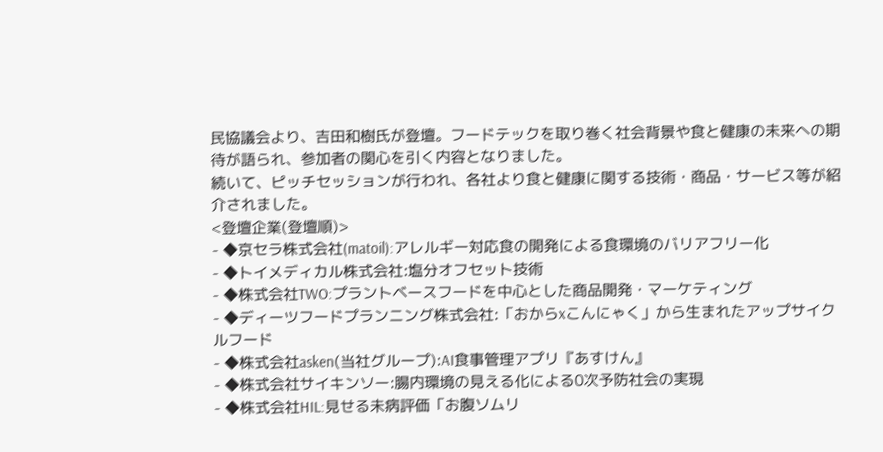民協議会より、吉田和樹氏が登壇。フードテックを取り巻く社会背景や食と健康の未来への期待が語られ、参加者の関心を引く内容となりました。
続いて、ピッチセッションが行われ、各社より食と健康に関する技術・商品・サービス等が紹介されました。
<登壇企業(登壇順)>
- ◆京セラ株式会社(matoil):アレルギー対応食の開発による食環境のバリアフリー化
- ◆トイメディカル株式会社:塩分オフセット技術
- ◆株式会社TWO:プラントベースフードを中心とした商品開発・マーケティング
- ◆ディーツフードプランニング株式会社:「おからxこんにゃく」から生まれたアップサイクルフード
- ◆株式会社asken(当社グループ):AI食事管理アプリ『あすけん』
- ◆株式会社サイキンソー:腸内環境の見える化による0次予防社会の実現
- ◆株式会社HIL:見せる未病評価「お腹ソムリ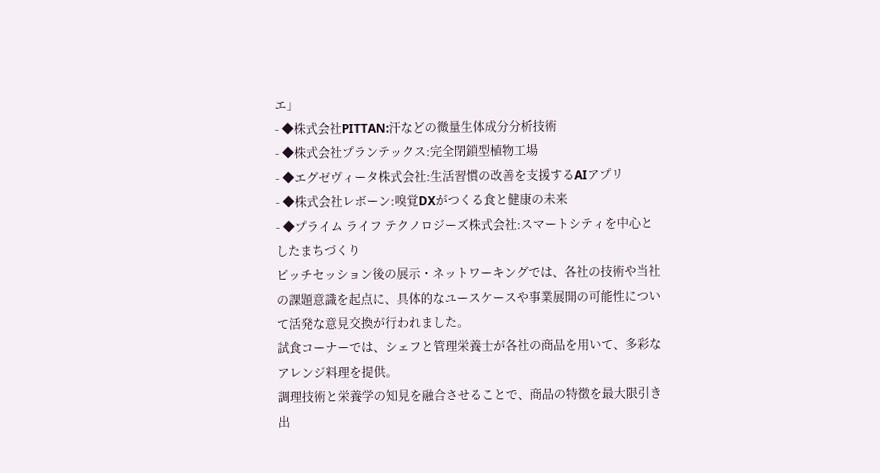エ」
- ◆株式会社PITTAN:汗などの微量生体成分分析技術
- ◆株式会社プランテックス:完全閉鎖型植物工場
- ◆エグゼヴィータ株式会社:生活習慣の改善を支援するAIアプリ
- ◆株式会社レボーン:嗅覚DXがつくる食と健康の未来
- ◆プライム ライフ テクノロジーズ株式会社:スマートシティを中心としたまちづくり
ピッチセッション後の展示・ネットワーキングでは、各社の技術や当社の課題意識を起点に、具体的なユースケースや事業展開の可能性について活発な意見交換が行われました。
試食コーナーでは、シェフと管理栄養士が各社の商品を用いて、多彩なアレンジ料理を提供。
調理技術と栄養学の知見を融合させることで、商品の特徴を最大限引き出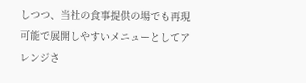しつつ、当社の食事提供の場でも再現可能で展開しやすいメニューとしてアレンジさ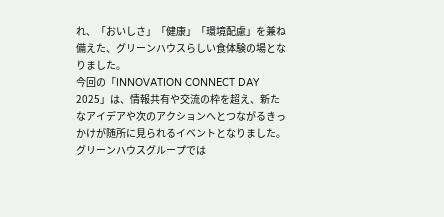れ、「おいしさ」「健康」「環境配慮」を兼ね備えた、グリーンハウスらしい食体験の場となりました。
今回の「INNOVATION CONNECT DAY 2025」は、情報共有や交流の枠を超え、新たなアイデアや次のアクションへとつながるきっかけが随所に見られるイベントとなりました。
グリーンハウスグループでは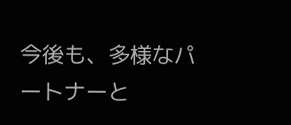今後も、多様なパートナーと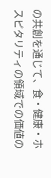の共創を通じて、食・健康・ホスピタリティの領域での価値の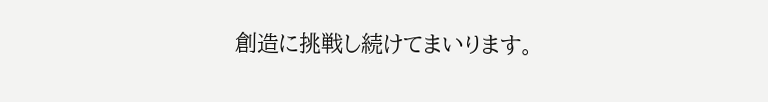創造に挑戦し続けてまいります。